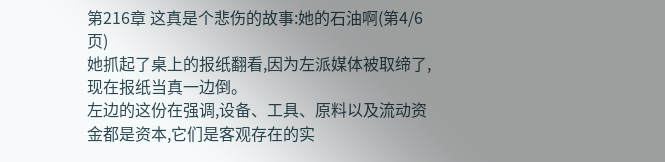第216章 这真是个悲伤的故事:她的石油啊(第4/6页)
她抓起了桌上的报纸翻看,因为左派媒体被取缔了,现在报纸当真一边倒。
左边的这份在强调,设备、工具、原料以及流动资金都是资本,它们是客观存在的实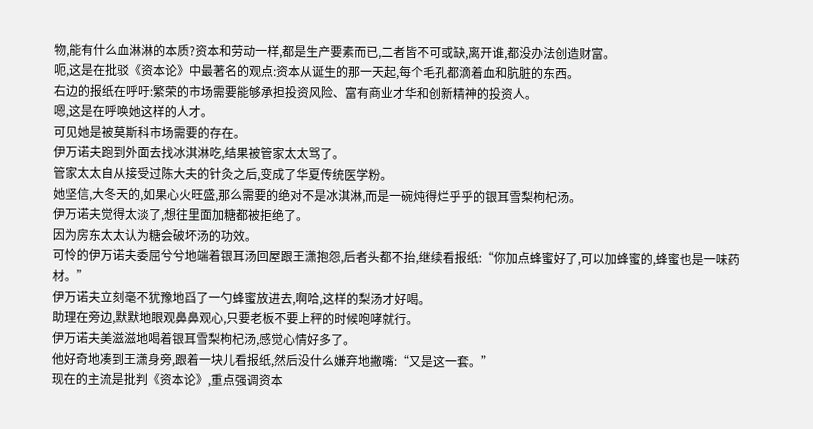物,能有什么血淋淋的本质?资本和劳动一样,都是生产要素而已,二者皆不可或缺,离开谁,都没办法创造财富。
呃,这是在批驳《资本论》中最著名的观点:资本从诞生的那一天起,每个毛孔都滴着血和肮脏的东西。
右边的报纸在呼吁:繁荣的市场需要能够承担投资风险、富有商业才华和创新精神的投资人。
嗯,这是在呼唤她这样的人才。
可见她是被莫斯科市场需要的存在。
伊万诺夫跑到外面去找冰淇淋吃,结果被管家太太骂了。
管家太太自从接受过陈大夫的针灸之后,变成了华夏传统医学粉。
她坚信,大冬天的,如果心火旺盛,那么需要的绝对不是冰淇淋,而是一碗炖得烂乎乎的银耳雪梨枸杞汤。
伊万诺夫觉得太淡了,想往里面加糖都被拒绝了。
因为房东太太认为糖会破坏汤的功效。
可怜的伊万诺夫委屈兮兮地端着银耳汤回屋跟王潇抱怨,后者头都不抬,继续看报纸:“你加点蜂蜜好了,可以加蜂蜜的,蜂蜜也是一味药材。”
伊万诺夫立刻毫不犹豫地舀了一勺蜂蜜放进去,啊哈,这样的梨汤才好喝。
助理在旁边,默默地眼观鼻鼻观心,只要老板不要上秤的时候咆哮就行。
伊万诺夫美滋滋地喝着银耳雪梨枸杞汤,感觉心情好多了。
他好奇地凑到王潇身旁,跟着一块儿看报纸,然后没什么嫌弃地撇嘴:“又是这一套。”
现在的主流是批判《资本论》,重点强调资本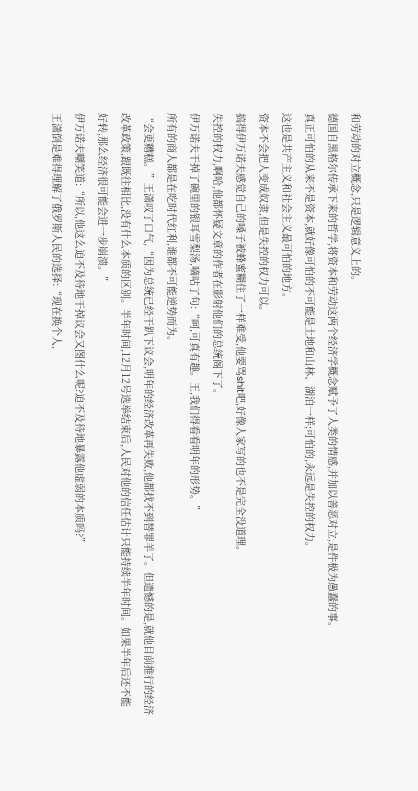和劳动的对立概念,只是逻辑意义上的。
德国自黑格尔传承下来的哲学,将资本和劳动这两个经济学概念赋予了人类的情感,并加以善恶对立,是件极为愚蠢的事。
真正可怕的从来不是资本,就好像可怕的不可能是土地和山林、湖泊一样;可怕的,永远是失控的权力。
这也是共产主义和社会主义最可怕的地方。
资本不会把人变成奴隶,但是失控的权力可以。
搞得伊万诺夫感觉自己的嗓子被蜂蜜糊住了一样难受,他要骂shit吧,好像人家写的也不是完全没道理。
失控的权力,啊哈,他都怀疑文章的作者在影射他们的总统阁下了。
伊万诺夫干掉了碗里的银耳雪梨汤,嘀咕了句:“呵,可真有趣。王,我们得看看明年的形势。”
所有的商人都是在吃时代红利,谁都不可能逆势而为。
“会更糟糕。”王潇叹了口气,“因为总统已经干趴下议会,明年的经济改革再失败,他都找不到替罪羊了。但遗憾的是,就他目前推行的经济改革政策,跟既往相比,没有什么本质的区别。半年时间,12月12号选举结束后,人民对他的信任估计只能持续半年时间。如果半年后还不能好转,那么经济很可能会进一步崩溃。”
伊万诺夫嘲笑道:“所以,他这么迫不及待地干掉议会又图什么呢?迫不及待地暴露他虚弱的本质吗?”
王潇倒是难得理解了俄罗斯人民的选择:“现在换个人,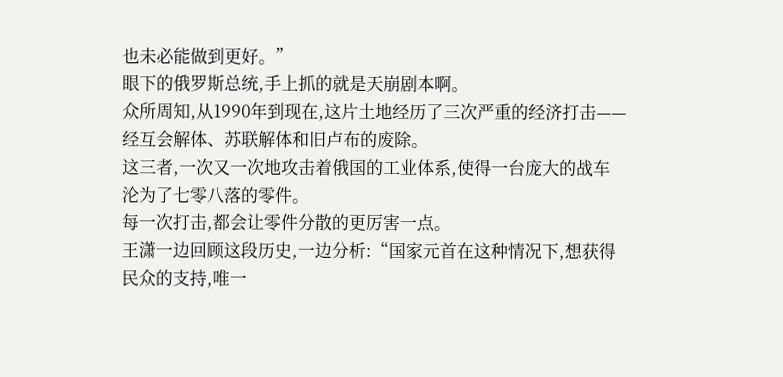也未必能做到更好。”
眼下的俄罗斯总统,手上抓的就是天崩剧本啊。
众所周知,从1990年到现在,这片土地经历了三次严重的经济打击——经互会解体、苏联解体和旧卢布的废除。
这三者,一次又一次地攻击着俄国的工业体系,使得一台庞大的战车沦为了七零八落的零件。
每一次打击,都会让零件分散的更厉害一点。
王潇一边回顾这段历史,一边分析:“国家元首在这种情况下,想获得民众的支持,唯一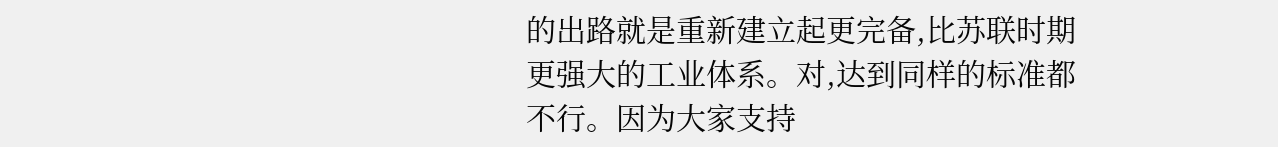的出路就是重新建立起更完备,比苏联时期更强大的工业体系。对,达到同样的标准都不行。因为大家支持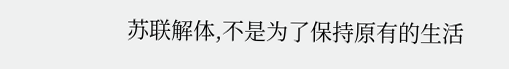苏联解体,不是为了保持原有的生活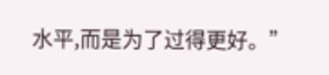水平,而是为了过得更好。”